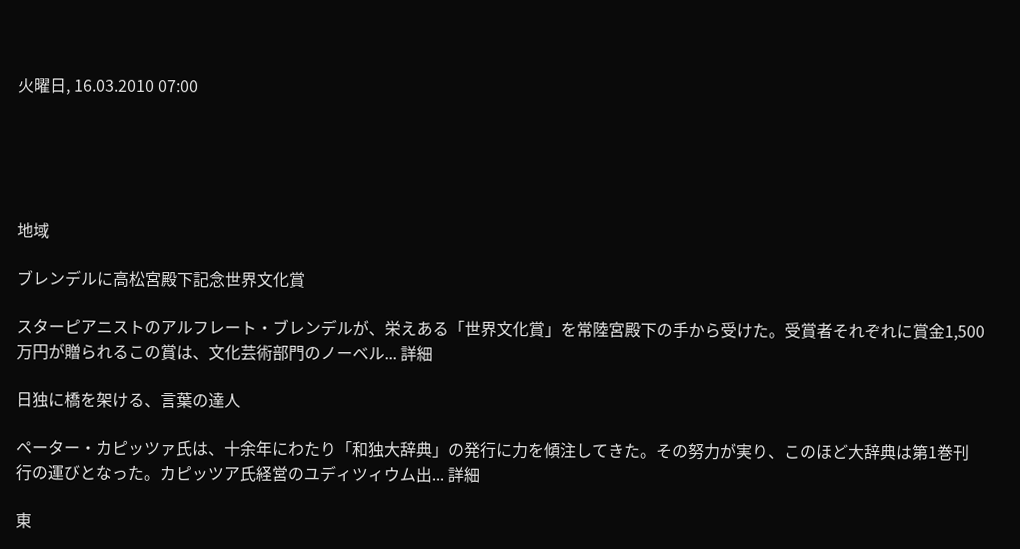火曜日, 16.03.2010 07:00





地域

ブレンデルに高松宮殿下記念世界文化賞

スターピアニストのアルフレート・ブレンデルが、栄えある「世界文化賞」を常陸宮殿下の手から受けた。受賞者それぞれに賞金1,500万円が贈られるこの賞は、文化芸術部門のノーベル... 詳細

日独に橋を架ける、言葉の達人

ペーター・カピッツァ氏は、十余年にわたり「和独大辞典」の発行に力を傾注してきた。その努力が実り、このほど大辞典は第1巻刊行の運びとなった。カピッツア氏経営のユディツィウム出... 詳細

東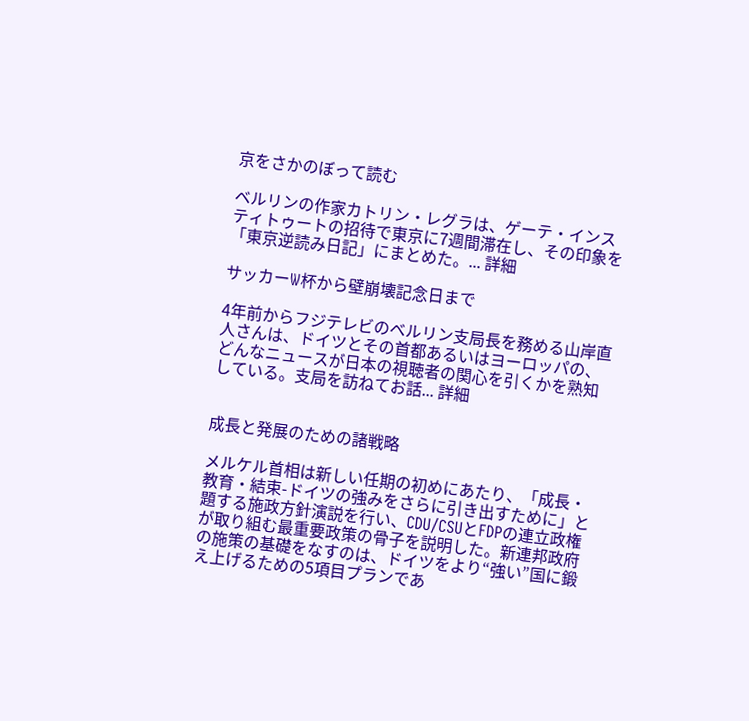京をさかのぼって読む

ベルリンの作家カトリン・レグラは、ゲーテ・インスティトゥートの招待で東京に7週間滞在し、その印象を「東京逆読み日記」にまとめた。... 詳細

サッカーW杯から壁崩壊記念日まで

4年前からフジテレビのベルリン支局長を務める山岸直人さんは、ドイツとその首都あるいはヨーロッパの、どんなニュースが日本の視聴者の関心を引くかを熟知している。支局を訪ねてお話... 詳細


成長と発展のための諸戦略

メルケル首相は新しい任期の初めにあたり、「成長・教育・結束-ドイツの強みをさらに引き出すために」と題する施政方針演説を行い、CDU/CSUとFDPの連立政権が取り組む最重要政策の骨子を説明した。新連邦政府の施策の基礎をなすのは、ドイツをより“強い”国に鍛え上げるための5項目プランであ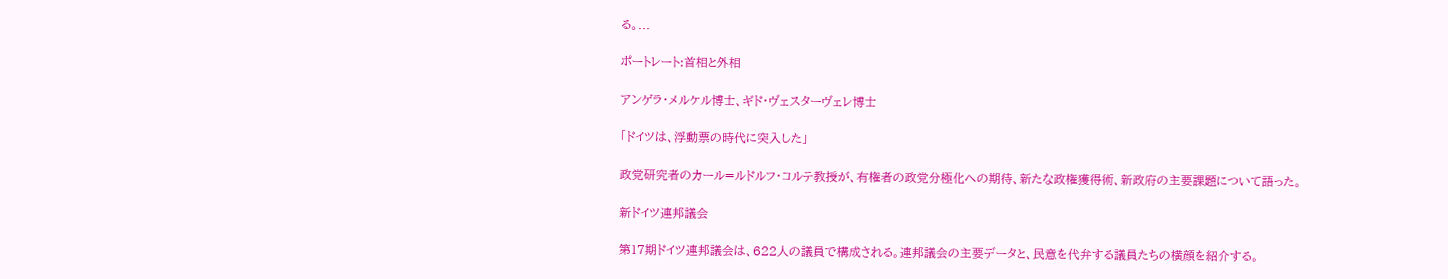る。...

ポートレート:首相と外相

アンゲラ・メルケル博士、ギド・ヴェスターヴェレ博士

「ドイツは、浮動票の時代に突入した」

政党研究者のカール=ルドルフ・コルテ教授が、有権者の政党分極化への期待、新たな政権獲得術、新政府の主要課題について語った。

新ドイツ連邦議会

第17期ドイツ連邦議会は、622人の議員で構成される。連邦議会の主要データと、民意を代弁する議員たちの横顔を紹介する。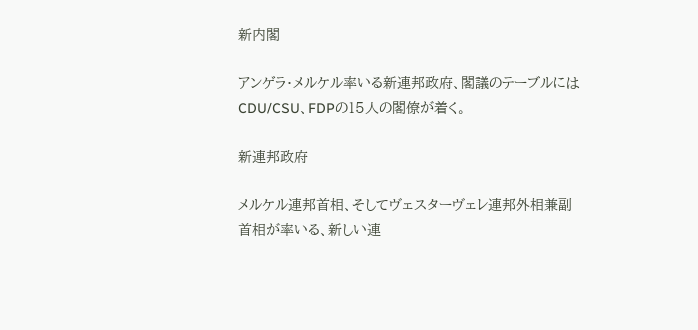新内閣

アンゲラ・メルケル率いる新連邦政府、閣議のテーブルにはCDU/CSU、FDPの15人の閣僚が着く。

新連邦政府

メルケル連邦首相、そしてヴェスターヴェレ連邦外相兼副首相が率いる、新しい連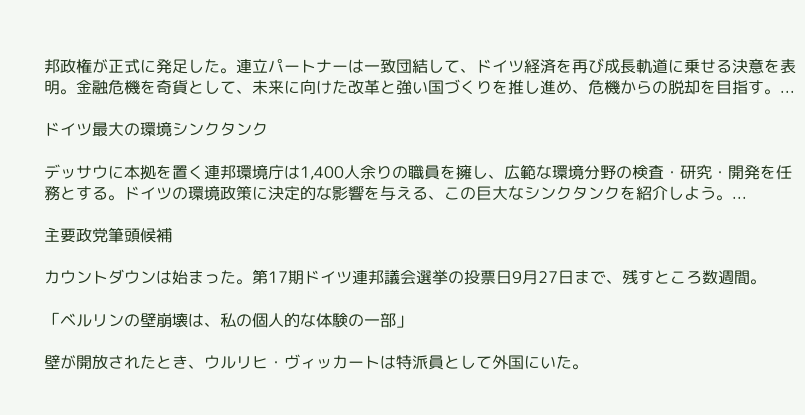邦政権が正式に発足した。連立パートナーは一致団結して、ドイツ経済を再び成長軌道に乗せる決意を表明。金融危機を奇貨として、未来に向けた改革と強い国づくりを推し進め、危機からの脱却を目指す。...

ドイツ最大の環境シンクタンク

デッサウに本拠を置く連邦環境庁は1,400人余りの職員を擁し、広範な環境分野の検査・研究・開発を任務とする。ドイツの環境政策に決定的な影響を与える、この巨大なシンクタンクを紹介しよう。...

主要政党筆頭候補

カウントダウンは始まった。第17期ドイツ連邦議会選挙の投票日9月27日まで、残すところ数週間。

「ベルリンの壁崩壊は、私の個人的な体験の一部」

壁が開放されたとき、ウルリヒ・ヴィッカートは特派員として外国にいた。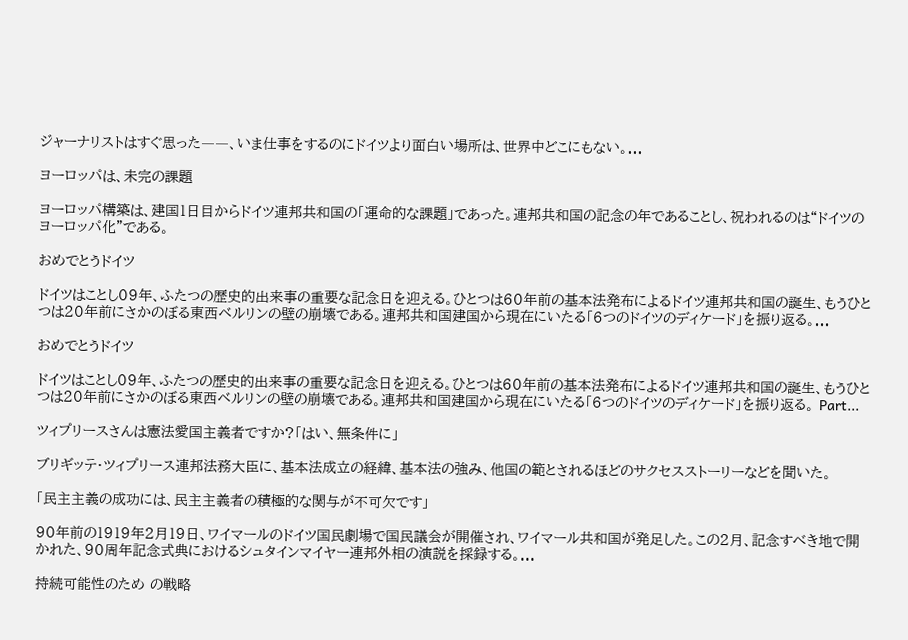ジャーナリストはすぐ思った――、いま仕事をするのにドイツより面白い場所は、世界中どこにもない。...

ヨーロッパは、未完の課題

ヨーロッパ構築は、建国1日目からドイツ連邦共和国の「運命的な課題」であった。連邦共和国の記念の年であることし、祝われるのは“ドイツのヨーロッパ化”である。

おめでとうドイツ

ドイツはことし09年、ふたつの歴史的出来事の重要な記念日を迎える。ひとつは60年前の基本法発布によるドイツ連邦共和国の誕生、もうひとつは20年前にさかのぼる東西ベルリンの壁の崩壊である。連邦共和国建国から現在にいたる「6つのドイツのディケード」を振り返る。...

おめでとうドイツ

ドイツはことし09年、ふたつの歴史的出来事の重要な記念日を迎える。ひとつは60年前の基本法発布によるドイツ連邦共和国の誕生、もうひとつは20年前にさかのぼる東西ベルリンの壁の崩壊である。連邦共和国建国から現在にいたる「6つのドイツのディケード」を振り返る。 Part...

ツィプリースさんは憲法愛国主義者ですか?「はい、無条件に」

ブリギッテ・ツィプリース連邦法務大臣に、基本法成立の経緯、基本法の強み、他国の範とされるほどのサクセスストーリーなどを聞いた。

「民主主義の成功には、民主主義者の積極的な関与が不可欠です」

90年前の1919年2月19日、ワイマールのドイツ国民劇場で国民議会が開催され、ワイマール共和国が発足した。この2月、記念すべき地で開かれた、90周年記念式典におけるシュタインマイヤー連邦外相の演説を採録する。...

持続可能性のため の戦略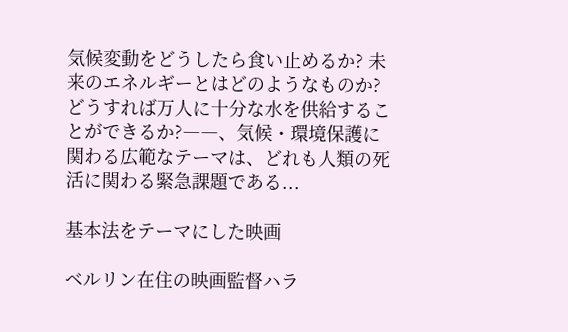気候変動をどうしたら食い止めるか? 未来のエネルギーとはどのようなものか? どうすれば万人に十分な水を供給することができるか?――、気候・環境保護に関わる広範なテーマは、どれも人類の死活に関わる緊急課題である...

基本法をテーマにした映画

ベルリン在住の映画監督ハラ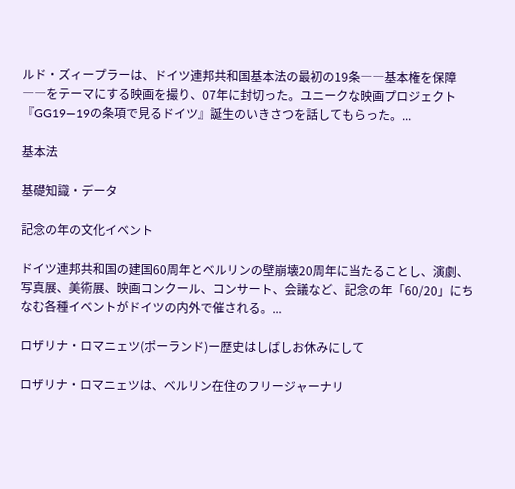ルド・ズィープラーは、ドイツ連邦共和国基本法の最初の19条――基本権を保障――をテーマにする映画を撮り、07年に封切った。ユニークな映画プロジェクト『GG19―19の条項で見るドイツ』誕生のいきさつを話してもらった。...

基本法

基礎知識・データ

記念の年の文化イベント

ドイツ連邦共和国の建国60周年とベルリンの壁崩壊20周年に当たることし、演劇、写真展、美術展、映画コンクール、コンサート、会議など、記念の年「60/20」にちなむ各種イベントがドイツの内外で催される。...

ロザリナ・ロマニェツ(ポーランド)ー歴史はしばしお休みにして

ロザリナ・ロマニェツは、ベルリン在住のフリージャーナリ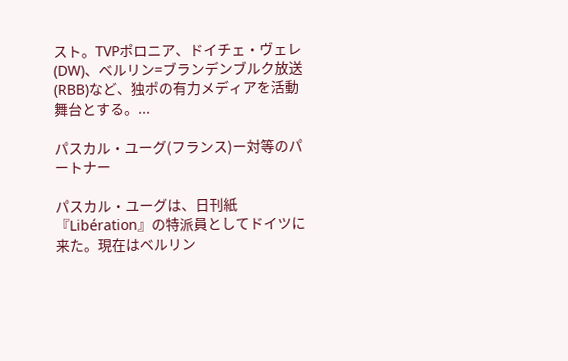スト。TVPポロニア、ドイチェ・ヴェレ(DW)、ベルリン=ブランデンブルク放送(RBB)など、独ポの有力メディアを活動舞台とする。...

パスカル・ユーグ(フランス)ー対等のパートナー

パスカル・ユーグは、日刊紙『Libération』の特派員としてドイツに来た。現在はベルリン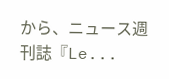から、ニュース週刊誌『Le...